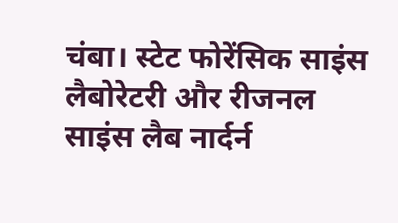चंबा। स्टेट फोरेंसिक साइंस लैबोरेटरी और रीजनल साइंस लैब नार्दर्न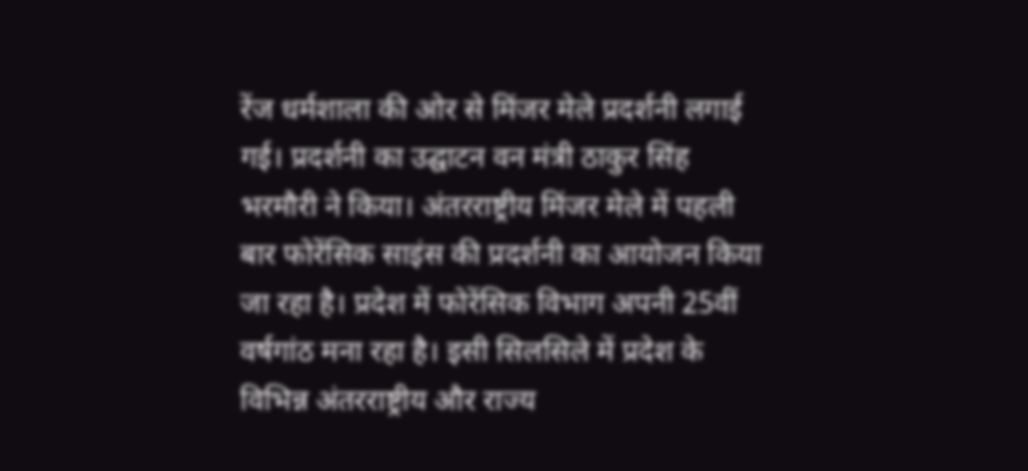रेंज धर्मशाला की ओर से मिंजर मेले प्रदर्शनी लगाई गई। प्रदर्शनी का उद्घाटन वन मंत्री ठाकुर सिंह भरमौरी ने किया। अंतरराष्ट्रीय मिंजर मेले में पहली बार फोरेंसिक साइंस की प्रदर्शनी का आयोजन किया जा रहा है। प्रदेश में फोरेंसिक विभाग अपनी 25वीं वर्षगांठ मना रहा है। इसी सिलसिले में प्रदेश के विभिन्न अंतरराष्ट्रीय और राज्य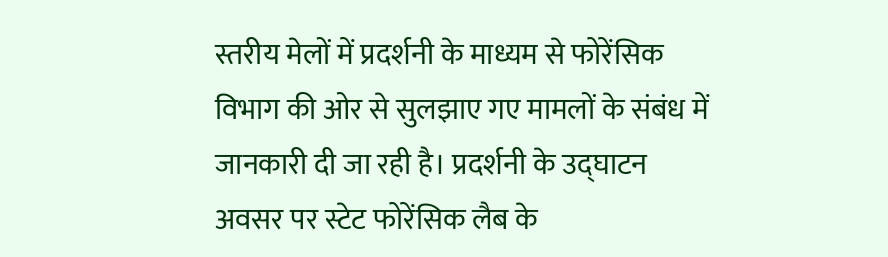स्तरीय मेलों में प्रदर्शनी के माध्यम से फोरेंसिक विभाग की ओर से सुलझाए गए मामलों के संबंध में जानकारी दी जा रही है। प्रदर्शनी के उद्घाटन अवसर पर स्टेट फोरेंसिक लैब के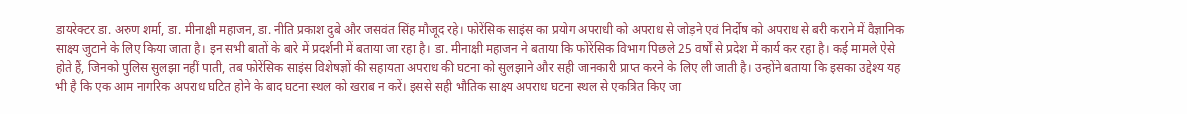डायरेक्टर डा. अरुण शर्मा, डा. मीनाक्षी महाजन, डा. नीति प्रकाश दुबे और जसवंत सिंह मौजूद रहे। फोरेंसिक साइंस का प्रयोग अपराधी को अपराध से जोड़ने एवं निर्दोष को अपराध से बरी कराने में वैज्ञानिक साक्ष्य जुटाने के लिए किया जाता है। इन सभी बातों के बारे में प्रदर्शनी में बताया जा रहा है। डा. मीनाक्षी महाजन ने बताया कि फोरेंसिक विभाग पिछले 25 वर्षों से प्रदेश में कार्य कर रहा है। कई मामले ऐसे होते हैं, जिनको पुलिस सुलझा नहीं पाती, तब फोरेंसिक साइंस विशेषज्ञों की सहायता अपराध की घटना को सुलझाने और सही जानकारी प्राप्त करने के लिए ली जाती है। उन्होंने बताया कि इसका उद्देश्य यह भी है कि एक आम नागरिक अपराध घटित होने के बाद घटना स्थल को खराब न करें। इससे सही भौतिक साक्ष्य अपराध घटना स्थल से एकत्रित किए जा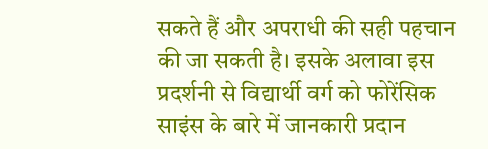सकते हैं और अपराधी की सही पहचान की जा सकती है। इसके अलावा इस प्रदर्शनी से विद्यार्थी वर्ग को फोरेंसिक साइंस के बारे में जानकारी प्रदान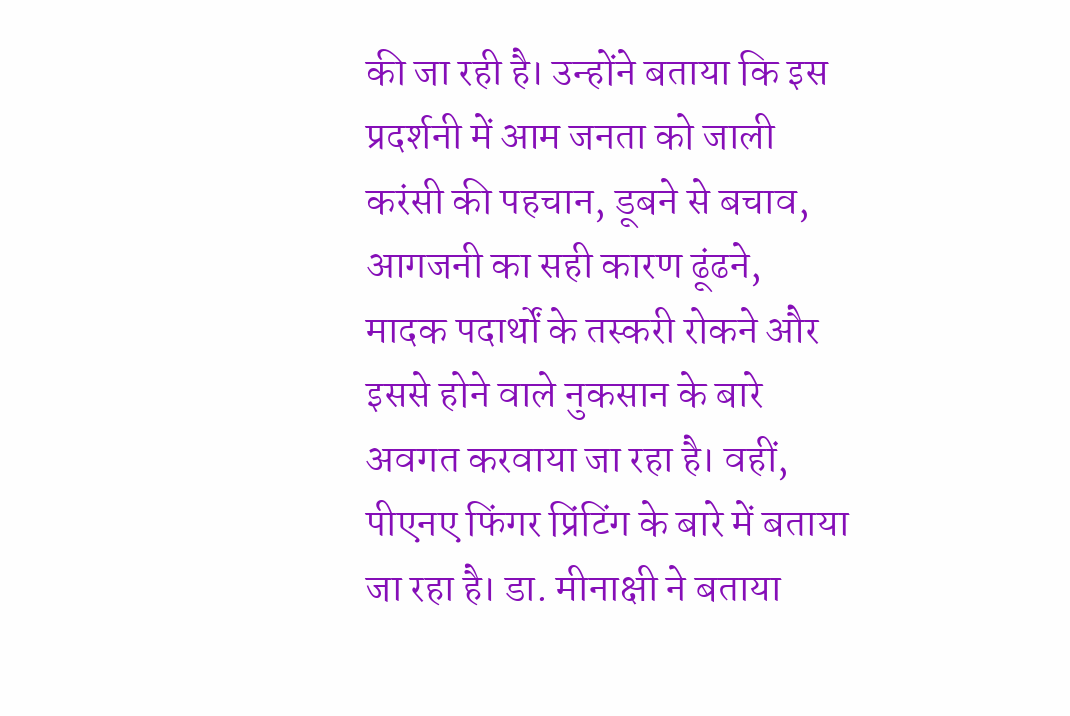की जा रही है। उन्होंने बताया कि इस प्रदर्शनी में आम जनता को जाली करंसी की पहचान, डूबने से बचाव, आगजनी का सही कारण ढूंढने, मादक पदार्थों के तस्करी रोकने और इससे होने वाले नुकसान के बारे अवगत करवाया जा रहा है। वहीं, पीएनए फिंगर प्रिंटिंग के बारे में बताया जा रहा है। डा. मीनाक्षी ने बताया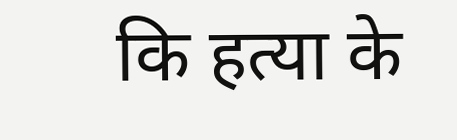कि हत्या के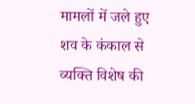मामलों में जले हुए शव के कंकाल से व्यक्ति विशेष की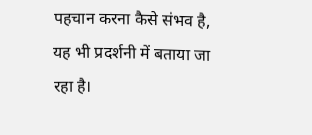पहचान करना कैसे संभव है, यह भी प्रदर्शनी में बताया जा रहा है।